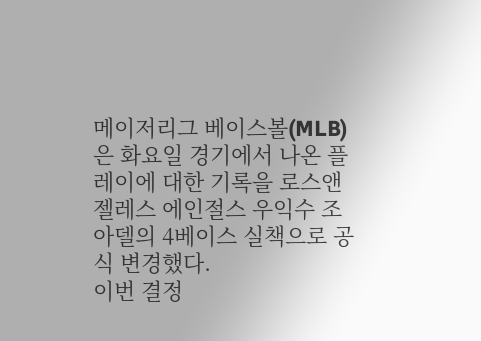메이저리그 베이스볼(MLB)은 화요일 경기에서 나온 플레이에 대한 기록을 로스앤젤레스 에인절스 우익수 조 아델의 4베이스 실책으로 공식 변경했다.
이번 결정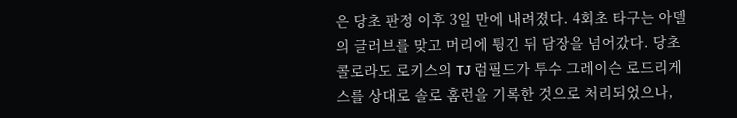은 당초 판정 이후 3일 만에 내려졌다. 4회초 타구는 아델의 글러브를 맞고 머리에 튕긴 뒤 담장을 넘어갔다. 당초 콜로라도 로키스의 TJ 럼필드가 투수 그레이슨 로드리게스를 상대로 솔로 홈런을 기록한 것으로 처리되었으나,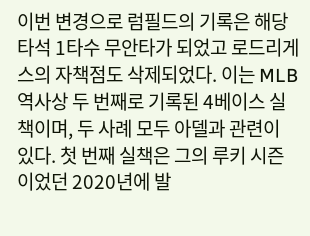이번 변경으로 럼필드의 기록은 해당 타석 1타수 무안타가 되었고 로드리게스의 자책점도 삭제되었다. 이는 MLB 역사상 두 번째로 기록된 4베이스 실책이며, 두 사례 모두 아델과 관련이 있다. 첫 번째 실책은 그의 루키 시즌이었던 2020년에 발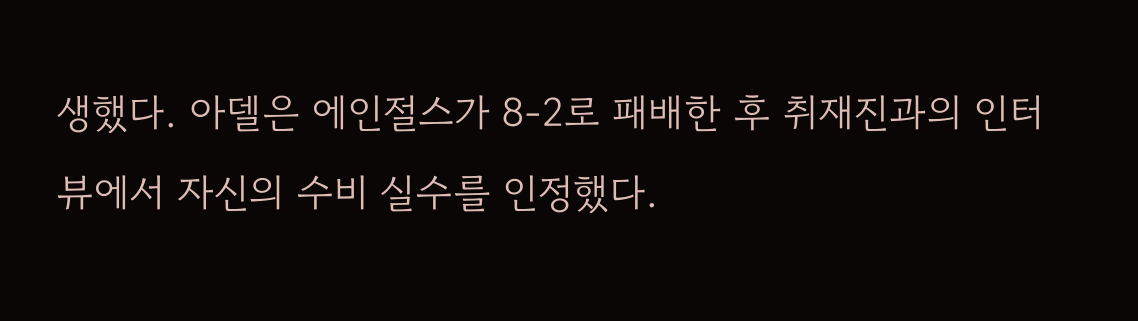생했다. 아델은 에인절스가 8-2로 패배한 후 취재진과의 인터뷰에서 자신의 수비 실수를 인정했다.